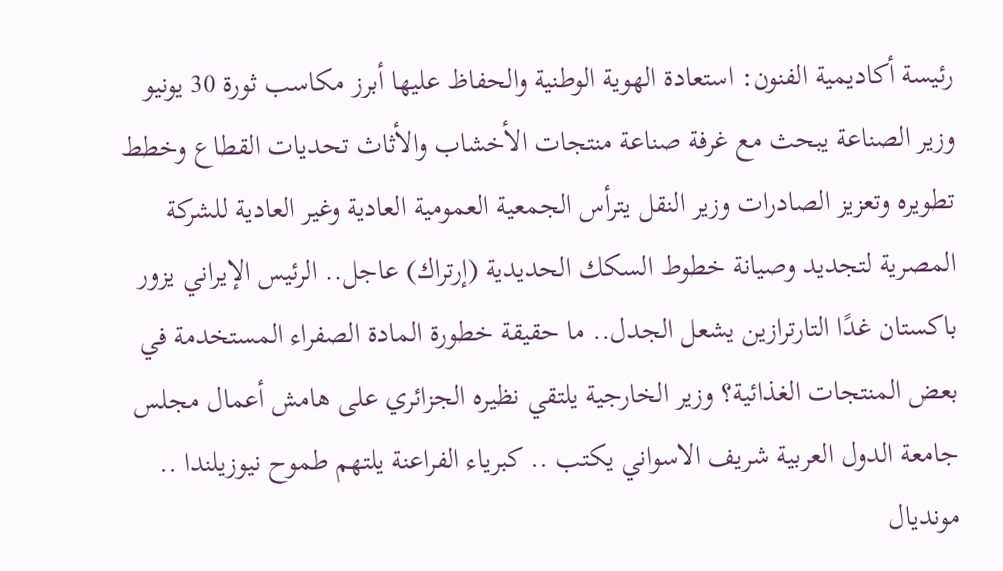رئيسة أكاديمية الفنون: استعادة الهوية الوطنية والحفاظ عليها أبرز مكاسب ثورة 30 يونيو وزير الصناعة يبحث مع غرفة صناعة منتجات الأخشاب والأثاث تحديات القطاع وخطط تطويره وتعزيز الصادرات وزير النقل يترأس الجمعية العمومية العادية وغير العادية للشركة المصرية لتجديد وصيانة خطوط السكك الحديدية (إرتراك) عاجل.. الرئيس الإيراني يزور باكستان غدًا التارترازين يشعل الجدل.. ما حقيقة خطورة المادة الصفراء المستخدمة في بعض المنتجات الغذائية؟ وزير الخارجية يلتقي نظيره الجزائري على هامش أعمال مجلس جامعة الدول العربية شريف الاسواني يكتب .. كبرياء الفراعنة يلتهم طموح نيوزيلندا .. مونديال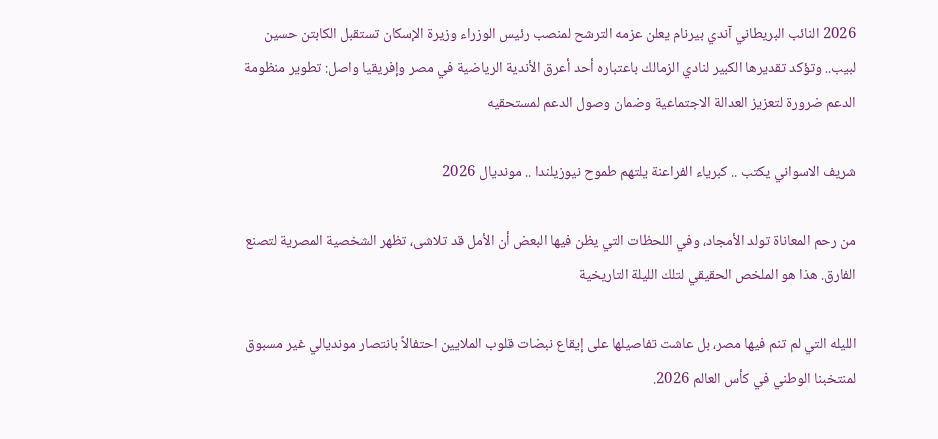2026 النائب البريطاني آندي بيرنام يعلن عزمه الترشح لمنصب رئيس الوزراء وزيرة الإسكان تستقبل الكابتن حسين لبيب.. وتؤكد تقديرها الكبير لنادي الزمالك باعتباره أحد أعرق الأندية الرياضية في مصر وإفريقيا واصل: تطوير منظومة الدعم ضرورة لتعزيز العدالة الاجتماعية وضمان وصول الدعم لمستحقيه

شريف الاسواني يكتب .. كبرياء الفراعنة يلتهم طموح نيوزيلندا .. مونديال 2026

من رحم المعاناة تولد الأمجاد، وفي اللحظات التي يظن فيها البعض أن الأمل قد تلاشى، تظهر الشخصية المصرية لتصنع الفارق. هذا هو الملخص الحقيقي لتلك الليلة التاريخية

الليله التي لم تنم فيها مصر، بل عاشت تفاصيلها على إيقاع نبضات قلوب الملايين احتفالاً بانتصار مونديالي غير مسبوق لمنتخبنا الوطني في كأس العالم 2026.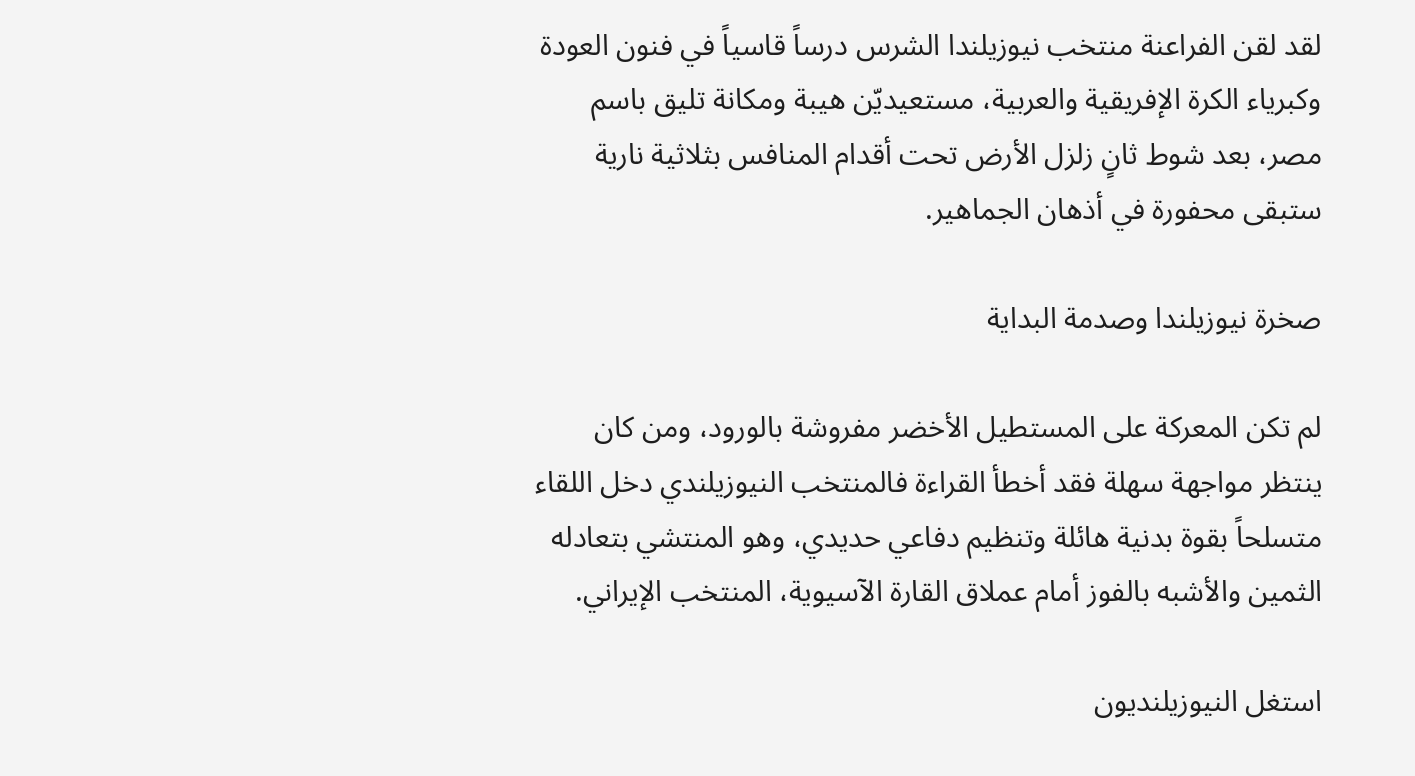لقد لقن الفراعنة منتخب نيوزيلندا الشرس درساً قاسياً في فنون العودة وكبرياء الكرة الإفريقية والعربية، مستعيديّن هيبة ومكانة تليق باسم مصر، بعد شوط ثانٍ زلزل الأرض تحت أقدام المنافس بثلاثية نارية ستبقى محفورة في أذهان الجماهير.

صخرة نيوزيلندا وصدمة البداية

لم تكن المعركة على المستطيل الأخضر مفروشة بالورود، ومن كان ينتظر مواجهة سهلة فقد أخطأ القراءة فالمنتخب النيوزيلندي دخل اللقاء متسلحاً بقوة بدنية هائلة وتنظيم دفاعي حديدي، وهو المنتشي بتعادله الثمين والأشبه بالفوز أمام عملاق القارة الآسيوية، المنتخب الإيراني.

استغل النيوزيلنديون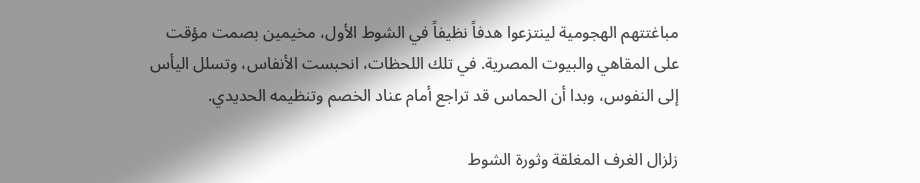مباغتتهم الهجومية لينتزعوا هدفاً نظيفاً في الشوط الأول، مخيمين بصمت مؤقت على المقاهي والبيوت المصرية. في تلك اللحظات، انحبست الأنفاس، وتسلل اليأس إلى النفوس، وبدا أن الحماس قد تراجع أمام عناد الخصم وتنظيمه الحديدي.

زلزال الغرف المغلقة وثورة الشوط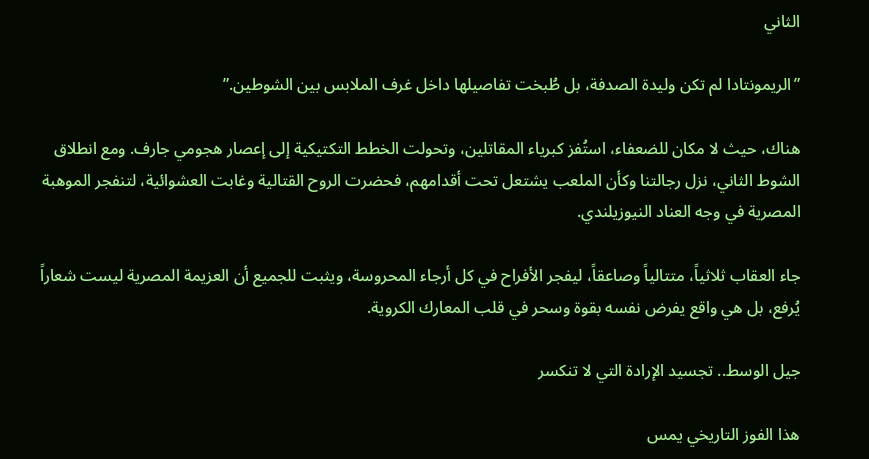الثاني

”الريمونتادا لم تكن وليدة الصدفة، بل طُبخت تفاصيلها داخل غرف الملابس بين الشوطين.”

هناك، حيث لا مكان للضعفاء، استُفز كبرياء المقاتلين، وتحولت الخطط التكتيكية إلى إعصار هجومي جارف. ومع انطلاق الشوط الثاني، نزل رجالتنا وكأن الملعب يشتعل تحت أقدامهم، فحضرت الروح القتالية وغابت العشوائية، لتنفجر الموهبة المصرية في وجه العناد النيوزيلندي.

جاء العقاب ثلاثياً، متتالياً وصاعقاً، ليفجر الأفراح في كل أرجاء المحروسة، ويثبت للجميع أن العزيمة المصرية ليست شعاراً يُرفع، بل هي واقع يفرض نفسه بقوة وسحر في قلب المعارك الكروية.

جيل الوسط.. تجسيد الإرادة التي لا تنكسر

هذا الفوز التاريخي يمس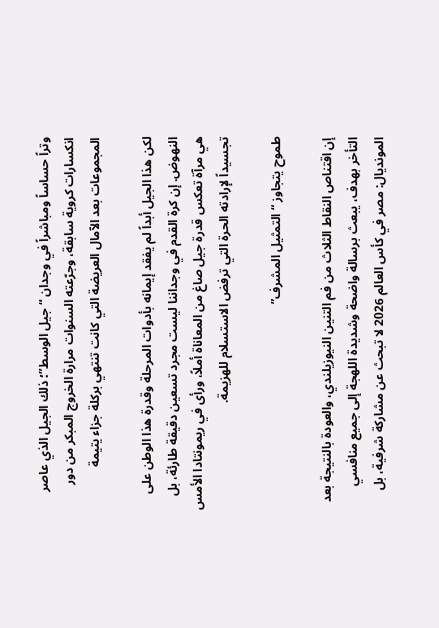وتراً حساساً ومباشراً في وجدان “جيل الوسط”؛ ذلك الجيل الذي عاصر انكسارات كروية سابقة، وجرّعته السنوات مرارة الخروج المبكر من دور المجموعات بعد الآمال العريضة التي كانت تنتهي بركلة جزاء يتيمة

لكن هذا الجيل أبداً لم يفقد إيمانه بأدوات المرحلة وقدرة هذا الوطن على النهوض. إن كرة القدم في وجداننا ليست مجرد تسعين دقيقة طارئة، بل هي مرآة تعكس قدرة جيل صاغ من المعاناة أملاً، ورأى في ريمونتادا الأمس تجسيداً لإرادته الحرة التي ترفض الاستسلام للهزيمة.

طموح يتجاوز “التمثيل المشرف”

إن اقتناص النقاط الثلاث من فم التنين النيوزيلندي، والعودة بالنتيجة بعد التأخر بهدف، يبعث برسالة واضحة وشديدة اللهجة إلى جميع منافسي المونديال: مصر في كأس العالم 2026 لا تبحث عن مشاركة شرفية، بل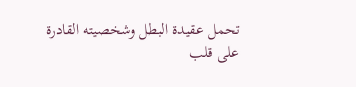تحمل عقيدة البطل وشخصيته القادرة على قلب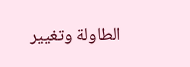الطاولة وتغيير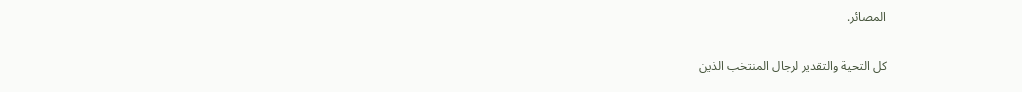المصائر.

كل التحية والتقدير لرجال المنتخب الذين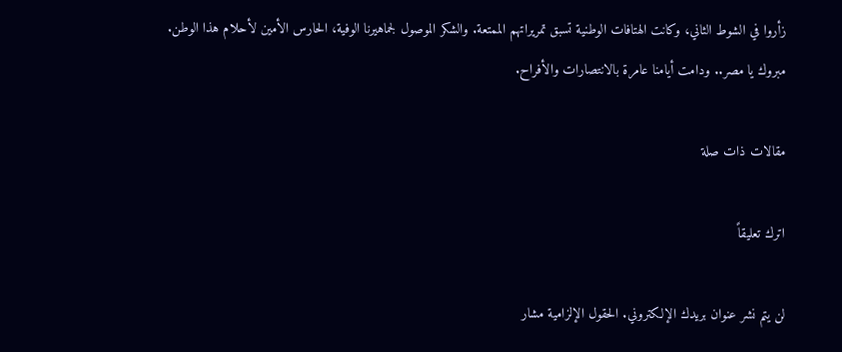زأروا في الشوط الثاني، وكانت الهتافات الوطنية تسبق تمريراتهم الممتعة. والشكر الموصول لجماهيرنا الوفية، الحارس الأمين لأحلام هذا الوطن.
مبروك يا مصر.. ودامت أيامنا عامرة بالانتصارات والأفراح.

مقالات ذات صلة

اترك تعليقاً

لن يتم نشر عنوان بريدك الإلكتروني. الحقول الإلزامية مشار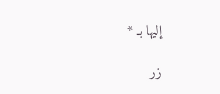إليها بـ *

زر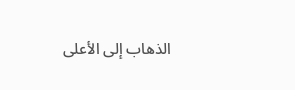الذهاب إلى الأعلى